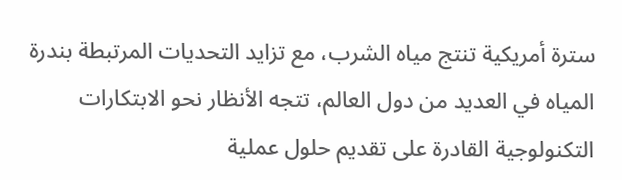سترة أمريكية تنتج مياه الشرب، مع تزايد التحديات المرتبطة بندرة المياه في العديد من دول العالم، تتجه الأنظار نحو الابتكارات التكنولوجية القادرة على تقديم حلول عملية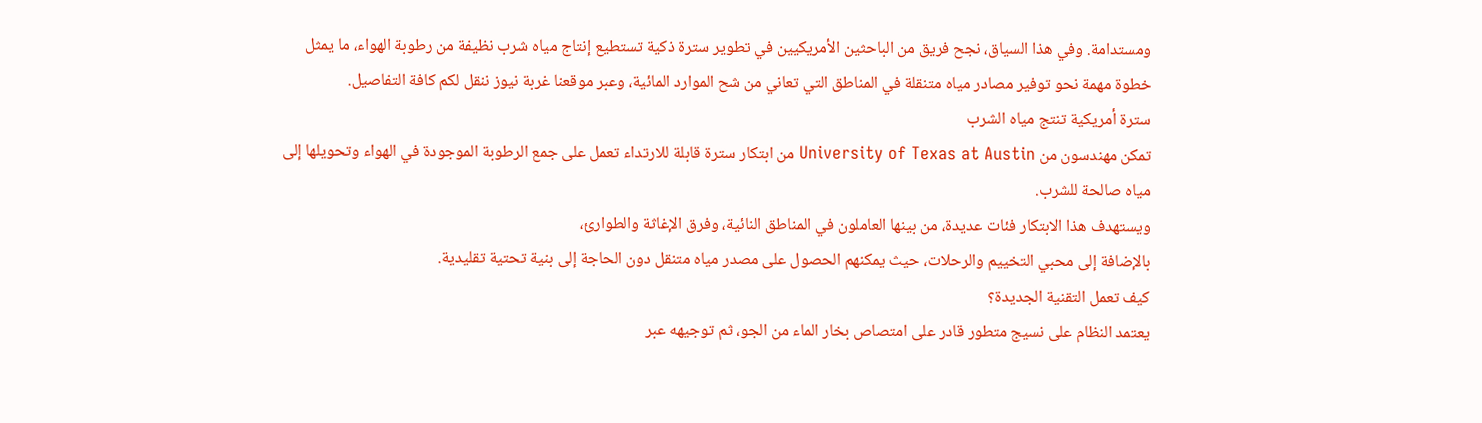ومستدامة. وفي هذا السياق، نجح فريق من الباحثين الأمريكيين في تطوير سترة ذكية تستطيع إنتاج مياه شرب نظيفة من رطوبة الهواء، ما يمثل خطوة مهمة نحو توفير مصادر مياه متنقلة في المناطق التي تعاني من شح الموارد المائية، وعبر موقعنا غربة نيوز ننقل لكم كافة التفاصيل.
سترة أمريكية تنتج مياه الشرب
تمكن مهندسون من University of Texas at Austin من ابتكار سترة قابلة للارتداء تعمل على جمع الرطوبة الموجودة في الهواء وتحويلها إلى مياه صالحة للشرب.
ويستهدف هذا الابتكار فئات عديدة، من بينها العاملون في المناطق النائية، وفرق الإغاثة والطوارئ،
بالإضافة إلى محبي التخييم والرحلات، حيث يمكنهم الحصول على مصدر مياه متنقل دون الحاجة إلى بنية تحتية تقليدية.
كيف تعمل التقنية الجديدة؟
يعتمد النظام على نسيج متطور قادر على امتصاص بخار الماء من الجو، ثم توجيهه عبر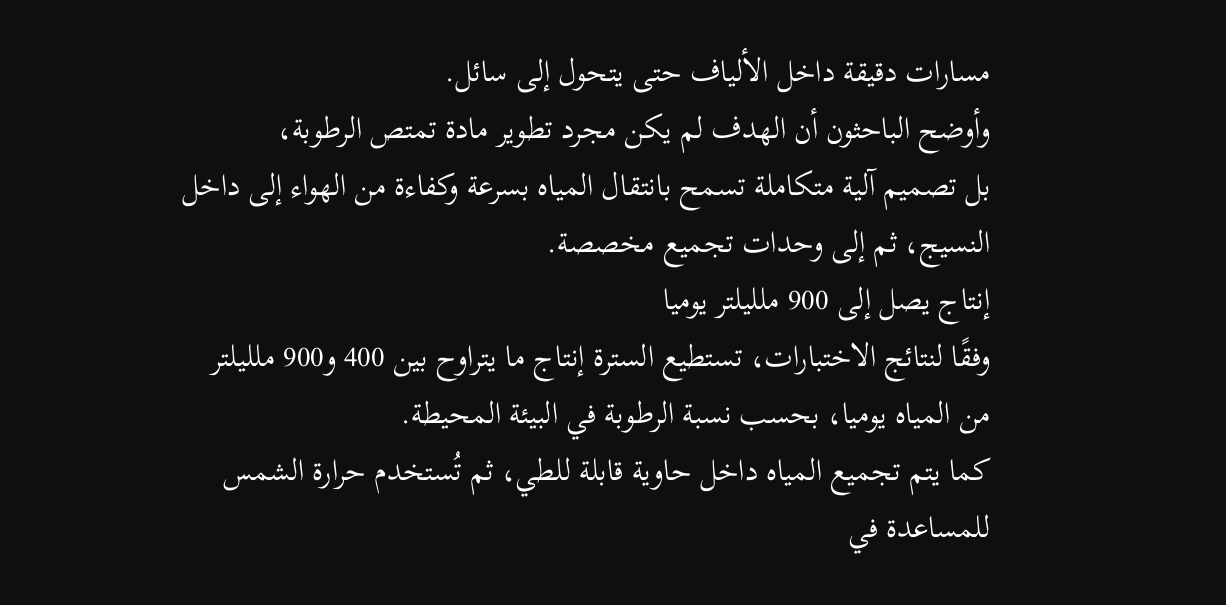مسارات دقيقة داخل الألياف حتى يتحول إلى سائل.
وأوضح الباحثون أن الهدف لم يكن مجرد تطوير مادة تمتص الرطوبة،
بل تصميم آلية متكاملة تسمح بانتقال المياه بسرعة وكفاءة من الهواء إلى داخل النسيج، ثم إلى وحدات تجميع مخصصة.
إنتاج يصل إلى 900 ملليلتر يوميا
وفقًا لنتائج الاختبارات، تستطيع السترة إنتاج ما يتراوح بين 400 و900 ملليلتر من المياه يوميا، بحسب نسبة الرطوبة في البيئة المحيطة.
كما يتم تجميع المياه داخل حاوية قابلة للطي، ثم تُستخدم حرارة الشمس للمساعدة في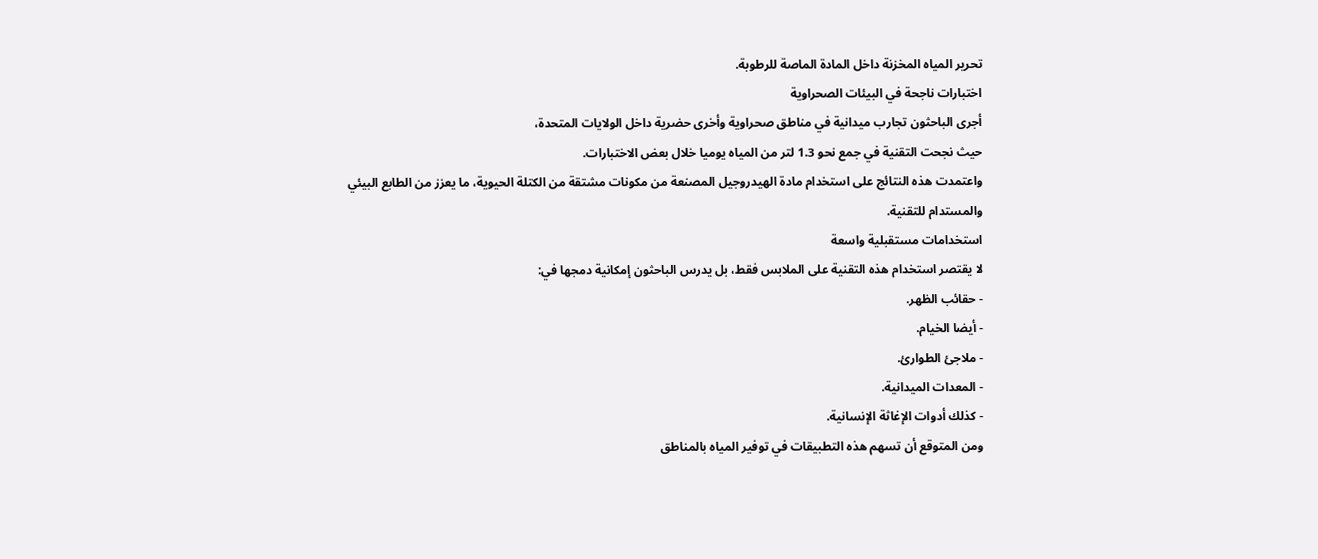تحرير المياه المخزنة داخل المادة الماصة للرطوبة.
اختبارات ناجحة في البيئات الصحراوية
أجرى الباحثون تجارب ميدانية في مناطق صحراوية وأخرى حضرية داخل الولايات المتحدة،
حيث نجحت التقنية في جمع نحو 1.3 لتر من المياه يوميا خلال بعض الاختبارات.
واعتمدت هذه النتائج على استخدام مادة الهيدروجيل المصنعة من مكونات مشتقة من الكتلة الحيوية، ما يعزز من الطابع البيئي والمستدام للتقنية.
استخدامات مستقبلية واسعة
لا يقتصر استخدام هذه التقنية على الملابس فقط، بل يدرس الباحثون إمكانية دمجها في:
- حقائب الظهر.
- أيضا الخيام.
- ملاجئ الطوارئ.
- المعدات الميدانية.
- كذلك أدوات الإغاثة الإنسانية.
ومن المتوقع أن تسهم هذه التطبيقات في توفير المياه بالمناطق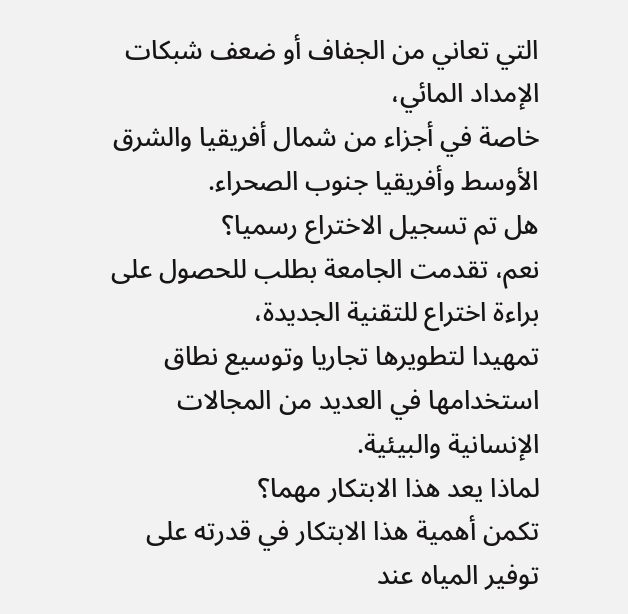التي تعاني من الجفاف أو ضعف شبكات الإمداد المائي،
خاصة في أجزاء من شمال أفريقيا والشرق الأوسط وأفريقيا جنوب الصحراء.
هل تم تسجيل الاختراع رسميا؟
نعم، تقدمت الجامعة بطلب للحصول على براءة اختراع للتقنية الجديدة،
تمهيدا لتطويرها تجاريا وتوسيع نطاق استخدامها في العديد من المجالات الإنسانية والبيئية.
لماذا يعد هذا الابتكار مهما؟
تكمن أهمية هذا الابتكار في قدرته على توفير المياه عند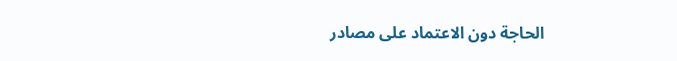الحاجة دون الاعتماد على مصادر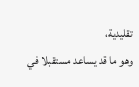تقليدية،
وهو ما قد يساعد مستقبلا في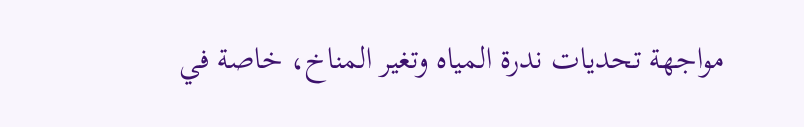مواجهة تحديات ندرة المياه وتغير المناخ، خاصة في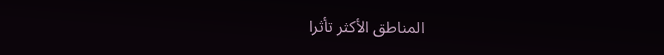المناطق الأكثر تأثرا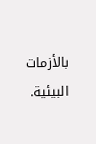بالأزمات البيئية.